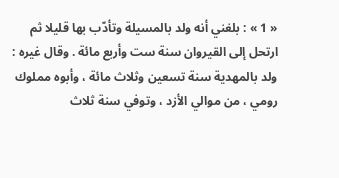« 1 » : بلغني أنه ولد بالمسيلة وتأدّب بها قليلا ثم ارتحل إلى القيروان سنة ست وأربع مائة . وقال غيره : ولد بالمهدية سنة تسعين وثلاث مائة ، وأبوه مملوك رومي ، من موالي الأزد ، وتوفي سنة ثلاث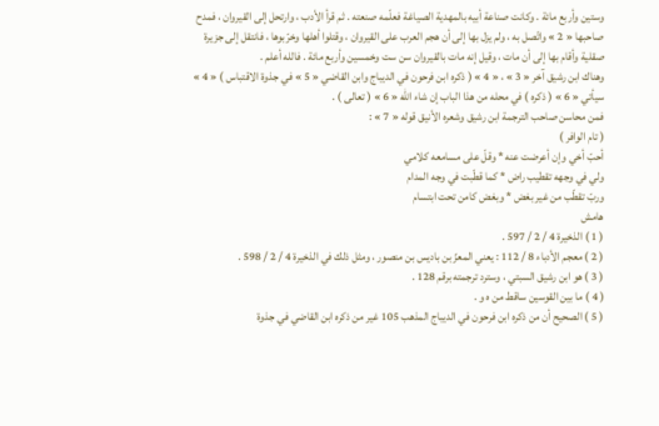وستين وأربع مائة . وكانت صناعة أبيه بالمهدية الصياغة فعلّمه صنعته . ثم قرأ الأدب ، وارتحل إلى القيروان ، فمدح صاحبها « 2 » واتّصل به ، ولم يزل بها إلى أن هجم العرب على القيروان ، وقتلوا أهلها وخرّبوها ، فانتقل إلى جزيرة صقلية وأقام بها إلى أن مات ، وقيل إنه مات بالقيروان سن ست وخمسين وأربع مائة . فالله أعلم .
وهناك ابن رشيق آخر « 3 » ، « 4 » ( ذكره ابن فرحون في الديباج وابن القاضي « 5 » في جذوة الاقتباس ) « 4 » سيأتي « 6 » ( ذكره ) في محله من هذا الباب إن شاء الله « 6 » ( تعالى ) .
فمن محاسن صاحب الترجمة ابن رشيق وشعره الأنيق قوله « 7 » :
( تام الوافر )
أحبّ أخي وإن أعرضت عنه * وقلّ على مسامعه كلامي
ولي في وجهه تقطيب راض * كما قطّبت في وجه المدام
وربّ تقطّب من غير بغض * وبغض كامن تحت ابتسام
هامش
( 1 ) الذخيرة 4 / 2 / 597 .
( 2 ) معجم الأدباء 8 / 112 : يعني المعزّ بن باديس بن منصور ، ومثل ذلك في الذخيرة 4 / 2 / 598 .
( 3 ) هو ابن رشيق السبتي ، وسترد ترجمته برقم 128 .
( 4 ) ما بين القوسين ساقط من ه و .
( 5 ) الصحيح أن من ذكره ابن فرحون في الديباج المذهب 105 غير من ذكره ابن القاضي في جذوة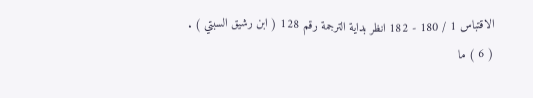الاقتباس 1 / 180 - 182 انظر بداية الترجمة رقم 128 ( ابن رشيق السبتي ) .
( 6 ) ما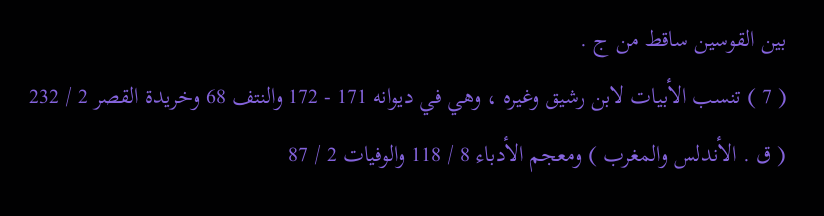بين القوسين ساقط من ج .
( 7 ) تنسب الأبيات لابن رشيق وغيره ، وهي في ديوانه 171 - 172 والنتف 68 وخريدة القصر 2 / 232 ( ق . الأندلس والمغرب ) ومعجم الأدباء 8 / 118 والوفيات 2 / 87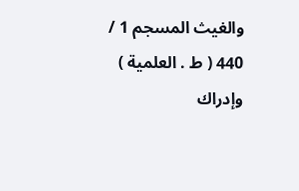والغيث المسجم 1 / 440 ( ط . العلمية ) وإدراك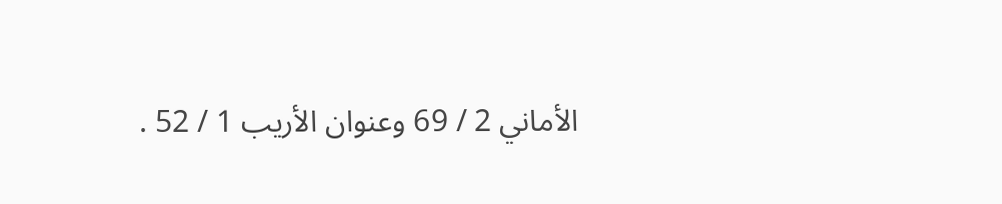الأماني 2 / 69 وعنوان الأريب 1 / 52 .